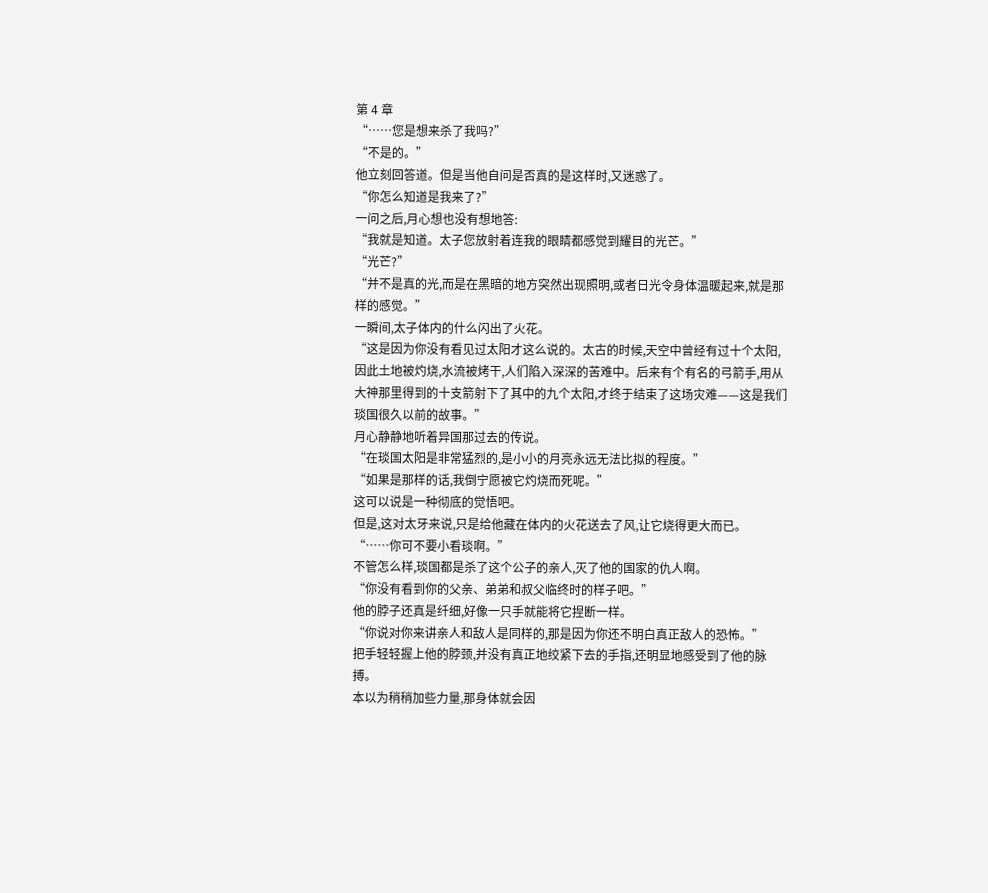第 4 章
“……您是想来杀了我吗?”
“不是的。”
他立刻回答道。但是当他自问是否真的是这样时,又迷惑了。
“你怎么知道是我来了?”
一问之后,月心想也没有想地答:
“我就是知道。太子您放射着连我的眼睛都感觉到耀目的光芒。”
“光芒?”
“并不是真的光,而是在黑暗的地方突然出现照明,或者日光令身体温暖起来,就是那样的感觉。”
一瞬间,太子体内的什么闪出了火花。
“这是因为你没有看见过太阳才这么说的。太古的时候,天空中曾经有过十个太阳,因此土地被灼烧,水流被烤干,人们陷入深深的苦难中。后来有个有名的弓箭手,用从大神那里得到的十支箭射下了其中的九个太阳,才终于结束了这场灾难——这是我们琰国很久以前的故事。”
月心静静地听着异国那过去的传说。
“在琰国太阳是非常猛烈的,是小小的月亮永远无法比拟的程度。”
“如果是那样的话,我倒宁愿被它灼烧而死呢。”
这可以说是一种彻底的觉悟吧。
但是,这对太牙来说,只是给他藏在体内的火花送去了风,让它烧得更大而已。
“……你可不要小看琰啊。”
不管怎么样,琰国都是杀了这个公子的亲人,灭了他的国家的仇人啊。
“你没有看到你的父亲、弟弟和叔父临终时的样子吧。”
他的脖子还真是纤细,好像一只手就能将它捏断一样。
“你说对你来讲亲人和敌人是同样的,那是因为你还不明白真正敌人的恐怖。”
把手轻轻握上他的脖颈,并没有真正地绞紧下去的手指,还明显地感受到了他的脉搏。
本以为稍稍加些力量,那身体就会因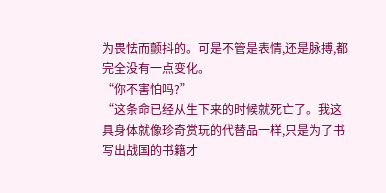为畏怯而颤抖的。可是不管是表情,还是脉搏,都完全没有一点变化。
“你不害怕吗?”
“这条命已经从生下来的时候就死亡了。我这具身体就像珍奇赏玩的代替品一样,只是为了书写出战国的书籍才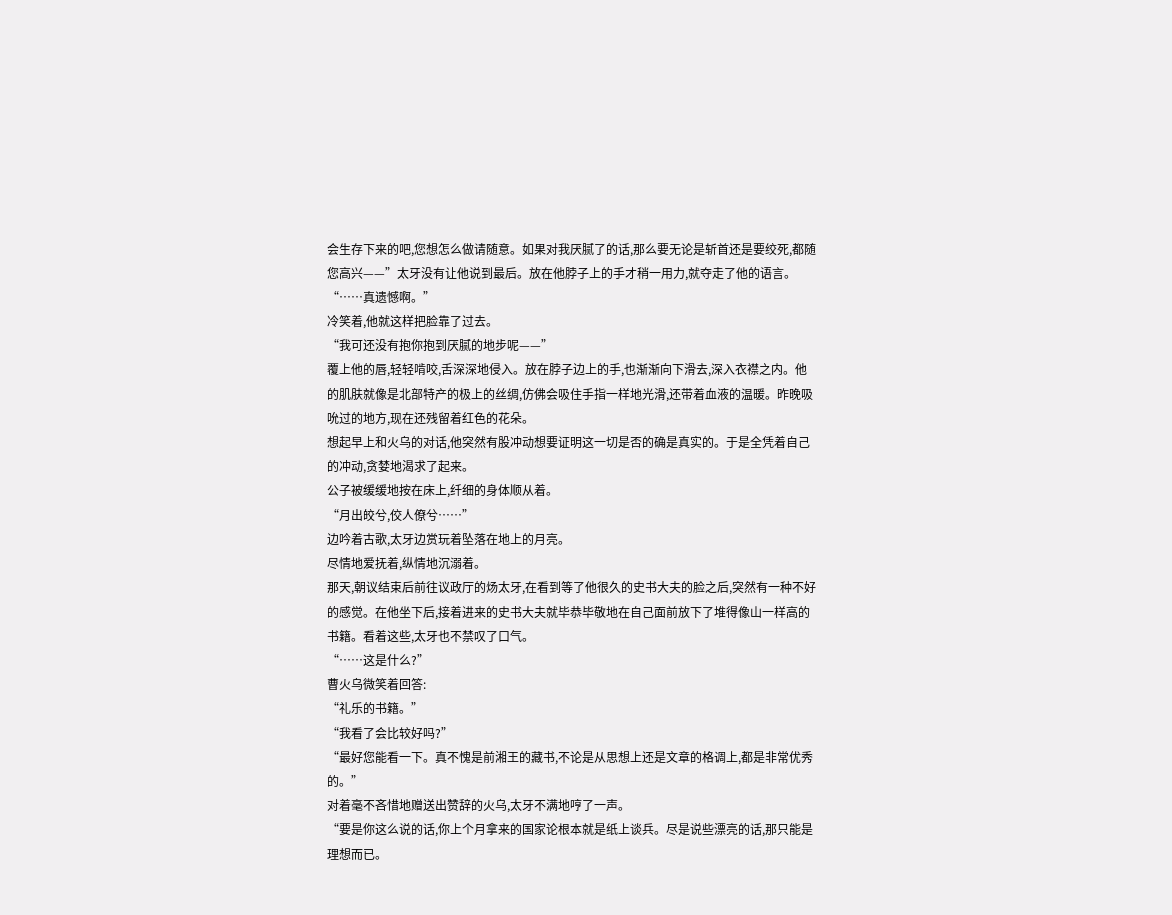会生存下来的吧,您想怎么做请随意。如果对我厌腻了的话,那么要无论是斩首还是要绞死,都随您高兴——”太牙没有让他说到最后。放在他脖子上的手才稍一用力,就夺走了他的语言。 “……真遗憾啊。”
冷笑着,他就这样把脸靠了过去。
“我可还没有抱你抱到厌腻的地步呢——”
覆上他的唇,轻轻啃咬,舌深深地侵入。放在脖子边上的手,也渐渐向下滑去,深入衣襟之内。他的肌肤就像是北部特产的极上的丝绸,仿佛会吸住手指一样地光滑,还带着血液的温暖。昨晚吸吮过的地方,现在还残留着红色的花朵。
想起早上和火乌的对话,他突然有股冲动想要证明这一切是否的确是真实的。于是全凭着自己的冲动,贪婪地渴求了起来。
公子被缓缓地按在床上,纤细的身体顺从着。
“月出皎兮,佼人僚兮……”
边吟着古歌,太牙边赏玩着坠落在地上的月亮。
尽情地爱抚着,纵情地沉溺着。
那天,朝议结束后前往议政厅的炀太牙,在看到等了他很久的史书大夫的脸之后,突然有一种不好的感觉。在他坐下后,接着进来的史书大夫就毕恭毕敬地在自己面前放下了堆得像山一样高的书籍。看着这些,太牙也不禁叹了口气。
“……这是什么?”
曹火乌微笑着回答:
“礼乐的书籍。”
“我看了会比较好吗?”
“最好您能看一下。真不愧是前湘王的藏书,不论是从思想上还是文章的格调上,都是非常优秀的。”
对着毫不吝惜地赠送出赞辞的火乌,太牙不满地哼了一声。
“要是你这么说的话,你上个月拿来的国家论根本就是纸上谈兵。尽是说些漂亮的话,那只能是理想而已。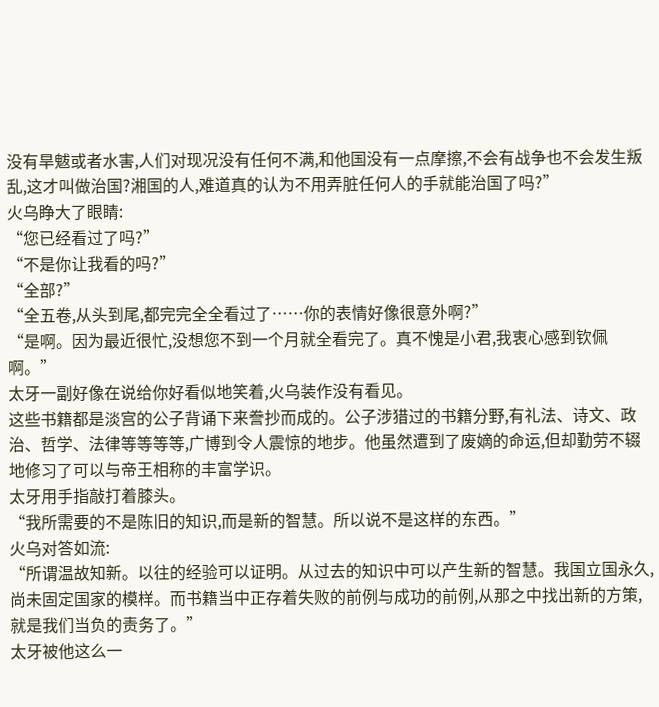没有旱魃或者水害,人们对现况没有任何不满,和他国没有一点摩擦,不会有战争也不会发生叛乱,这才叫做治国?湘国的人,难道真的认为不用弄脏任何人的手就能治国了吗?”
火乌睁大了眼睛:
“您已经看过了吗?”
“不是你让我看的吗?”
“全部?”
“全五卷,从头到尾,都完完全全看过了……你的表情好像很意外啊?”
“是啊。因为最近很忙,没想您不到一个月就全看完了。真不愧是小君,我衷心感到钦佩啊。”
太牙一副好像在说给你好看似地笑着,火乌装作没有看见。
这些书籍都是淡宫的公子背诵下来誊抄而成的。公子涉猎过的书籍分野,有礼法、诗文、政治、哲学、法律等等等等,广博到令人震惊的地步。他虽然遭到了废嫡的命运,但却勤劳不辍地修习了可以与帝王相称的丰富学识。
太牙用手指敲打着膝头。
“我所需要的不是陈旧的知识,而是新的智慧。所以说不是这样的东西。”
火乌对答如流:
“所谓温故知新。以往的经验可以证明。从过去的知识中可以产生新的智慧。我国立国永久,尚未固定国家的模样。而书籍当中正存着失败的前例与成功的前例,从那之中找出新的方策,就是我们当负的责务了。”
太牙被他这么一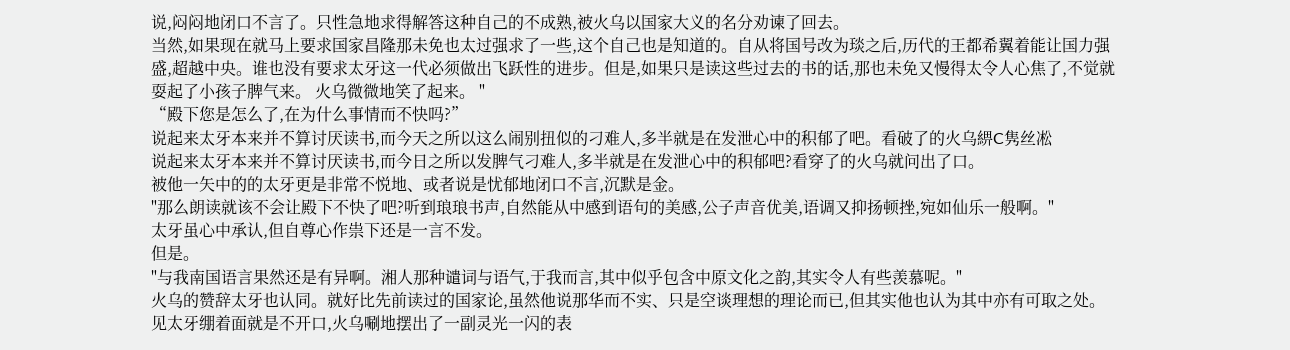说,闷闷地闭口不言了。只性急地求得解答这种自己的不成熟,被火乌以国家大义的名分劝谏了回去。
当然,如果现在就马上要求国家昌隆那未免也太过强求了一些,这个自己也是知道的。自从将国号改为琰之后,历代的王都希翼着能让国力强盛,超越中央。谁也没有要求太牙这一代必须做出飞跃性的进步。但是,如果只是读这些过去的书的话,那也未免又慢得太令人心焦了,不觉就耍起了小孩子脾气来。 火乌微微地笑了起来。 "
“殿下您是怎么了,在为什么事情而不快吗?”
说起来太牙本来并不算讨厌读书,而今天之所以这么闹别扭似的刁难人,多半就是在发泄心中的积郁了吧。看破了的火乌綥C隽丝凇
说起来太牙本来并不算讨厌读书,而今日之所以发脾气刁难人,多半就是在发泄心中的积郁吧?看穿了的火乌就问出了口。
被他一矢中的的太牙更是非常不悦地、或者说是忧郁地闭口不言,沉默是金。
"那么朗读就该不会让殿下不快了吧?听到琅琅书声,自然能从中感到语句的美感,公子声音优美,语调又抑扬顿挫,宛如仙乐一般啊。"
太牙虽心中承认,但自尊心作祟下还是一言不发。
但是。
"与我南国语言果然还是有异啊。湘人那种谴词与语气,于我而言,其中似乎包含中原文化之韵,其实令人有些羡慕呢。"
火乌的赞辞太牙也认同。就好比先前读过的国家论,虽然他说那华而不实、只是空谈理想的理论而已,但其实他也认为其中亦有可取之处。
见太牙绷着面就是不开口,火乌唰地摆出了一副灵光一闪的表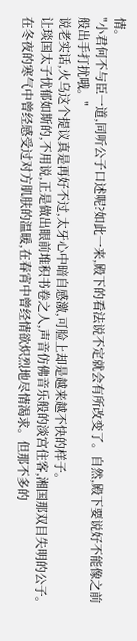情。
"小君何不与臣一道,同听公子口述呢?如此一来,殿下的看法说不定就会有所改变了。自然,殿下要说好不能像之前般出手打扰哦。"
说老实话,火乌这个提议真是再好不过,太牙心中暗自感激,可脸上却是越来越不快的样子。
让琰国太子忧郁如斯的,不用说,正是做出眼前堆积书卷之人,声音仿佛音乐般的淡宫住客,湘国那双目失明的公子。
在冬夜的寒气中曾经感受过对方肌肤的温暖,在春宵中曾经情欲炽烈地尽情渴求。但那不多的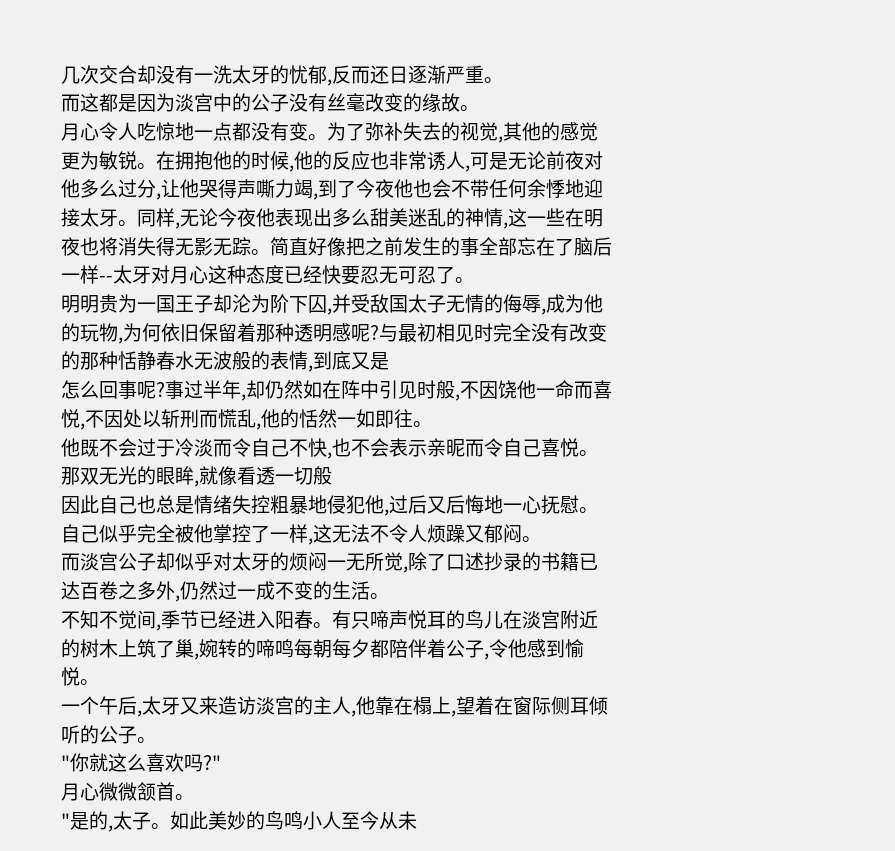几次交合却没有一洗太牙的忧郁,反而还日逐渐严重。
而这都是因为淡宫中的公子没有丝毫改变的缘故。
月心令人吃惊地一点都没有变。为了弥补失去的视觉,其他的感觉更为敏锐。在拥抱他的时候,他的反应也非常诱人,可是无论前夜对他多么过分,让他哭得声嘶力竭,到了今夜他也会不带任何余悸地迎接太牙。同样,无论今夜他表现出多么甜美迷乱的神情,这一些在明夜也将消失得无影无踪。简直好像把之前发生的事全部忘在了脑后一样--太牙对月心这种态度已经快要忍无可忍了。
明明贵为一国王子却沦为阶下囚,并受敌国太子无情的侮辱,成为他的玩物,为何依旧保留着那种透明感呢?与最初相见时完全没有改变的那种恬静春水无波般的表情,到底又是
怎么回事呢?事过半年,却仍然如在阵中引见时般,不因饶他一命而喜悦,不因处以斩刑而慌乱,他的恬然一如即往。
他既不会过于冷淡而令自己不快,也不会表示亲昵而令自己喜悦。那双无光的眼眸,就像看透一切般
因此自己也总是情绪失控粗暴地侵犯他,过后又后悔地一心抚慰。自己似乎完全被他掌控了一样,这无法不令人烦躁又郁闷。
而淡宫公子却似乎对太牙的烦闷一无所觉,除了口述抄录的书籍已达百卷之多外,仍然过一成不变的生活。
不知不觉间,季节已经进入阳春。有只啼声悦耳的鸟儿在淡宫附近的树木上筑了巢,婉转的啼鸣每朝每夕都陪伴着公子,令他感到愉悦。
一个午后,太牙又来造访淡宫的主人,他靠在榻上,望着在窗际侧耳倾听的公子。
"你就这么喜欢吗?"
月心微微颔首。
"是的,太子。如此美妙的鸟鸣小人至今从未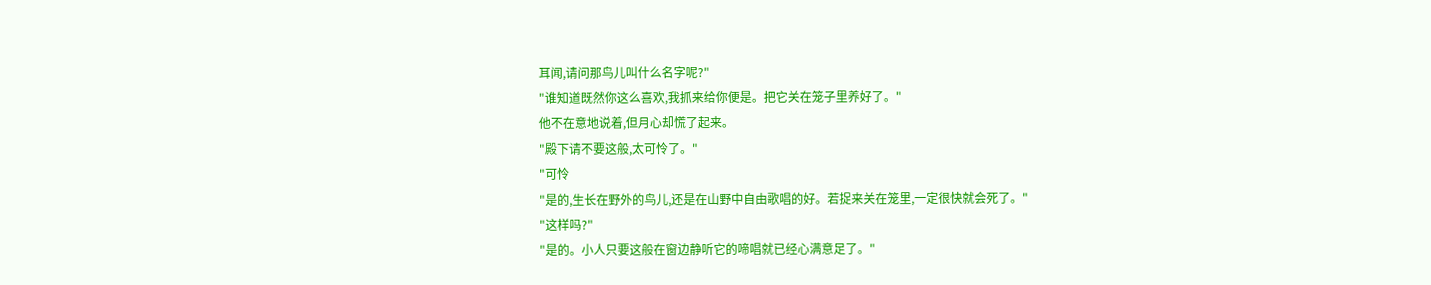耳闻,请问那鸟儿叫什么名字呢?"
"谁知道既然你这么喜欢,我抓来给你便是。把它关在笼子里养好了。"
他不在意地说着,但月心却慌了起来。
"殿下请不要这般,太可怜了。"
"可怜
"是的,生长在野外的鸟儿,还是在山野中自由歌唱的好。若捉来关在笼里,一定很快就会死了。"
"这样吗?"
"是的。小人只要这般在窗边静听它的啼唱就已经心满意足了。"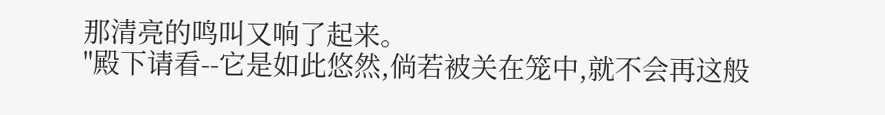那清亮的鸣叫又响了起来。
"殿下请看--它是如此悠然,倘若被关在笼中,就不会再这般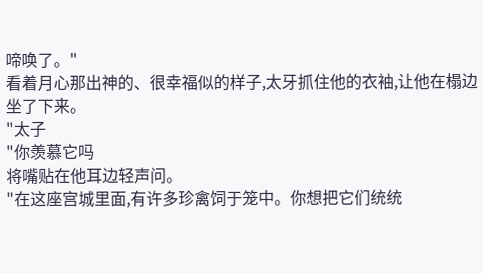啼唤了。"
看着月心那出神的、很幸福似的样子,太牙抓住他的衣袖,让他在榻边坐了下来。
"太子
"你羡慕它吗
将嘴贴在他耳边轻声问。
"在这座宫城里面,有许多珍禽饲于笼中。你想把它们统统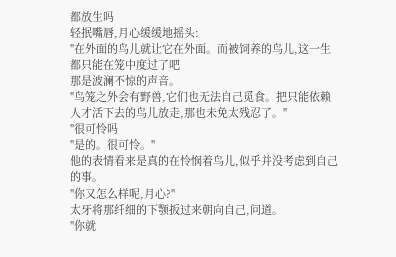都放生吗
轻抿嘴唇,月心缓缓地摇头:
"在外面的鸟儿就让它在外面。而被饲养的鸟儿,这一生都只能在笼中度过了吧
那是波澜不惊的声音。
"鸟笼之外会有野兽,它们也无法自己觅食。把只能依赖人才活下去的鸟儿放走,那也未免太残忍了。"
"很可怜吗
"是的。很可怜。"
他的表情看来是真的在怜悯着鸟儿,似乎并没考虑到自己的事。
"你又怎么样呢,月心?"
太牙将那纤细的下颚扳过来朝向自己,问道。
"你就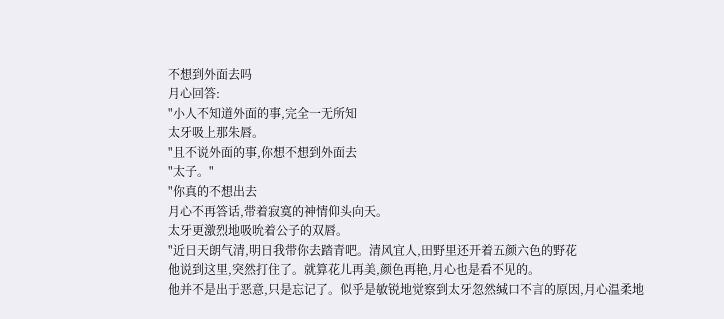不想到外面去吗
月心回答:
"小人不知道外面的事,完全一无所知
太牙吸上那朱唇。
"且不说外面的事,你想不想到外面去
"太子。"
"你真的不想出去
月心不再答话,带着寂寞的神情仰头向天。
太牙更激烈地吸吮着公子的双唇。
"近日天朗气清,明日我带你去踏青吧。清风宜人,田野里还开着五颜六色的野花
他说到这里,突然打住了。就算花儿再美,颜色再艳,月心也是看不见的。
他并不是出于恶意,只是忘记了。似乎是敏锐地觉察到太牙忽然缄口不言的原因,月心温柔地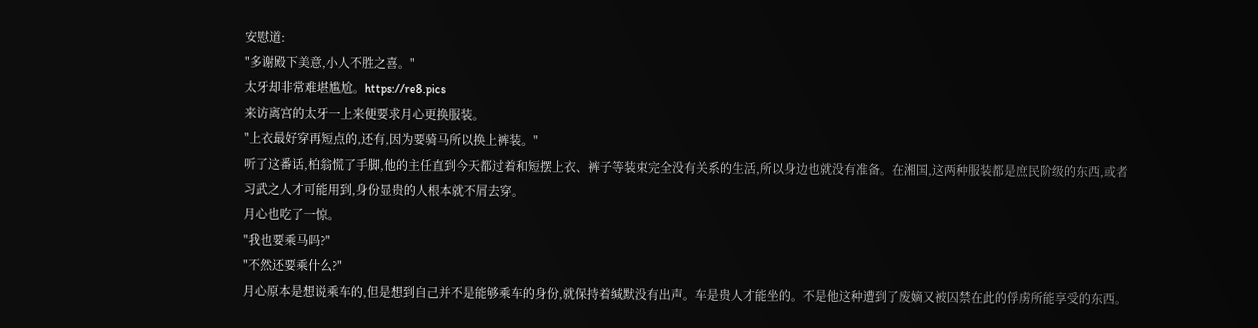安慰道:
"多谢殿下美意,小人不胜之喜。"
太牙却非常难堪尴尬。https://re8.pics
来访离宫的太牙一上来便要求月心更换服装。
"上衣最好穿再短点的,还有,因为要骑马所以换上裤装。"
听了这番话,柏翁慌了手脚,他的主任直到今天都过着和短摆上衣、裤子等装束完全没有关系的生活,所以身边也就没有准备。在湘国,这两种服装都是庶民阶级的东西,或者习武之人才可能用到,身份显贵的人根本就不屑去穿。
月心也吃了一惊。
"我也要乘马吗?"
"不然还要乘什么?"
月心原本是想说乘车的,但是想到自己并不是能够乘车的身份,就保持着缄默没有出声。车是贵人才能坐的。不是他这种遭到了废嫡又被囚禁在此的俘虏所能享受的东西。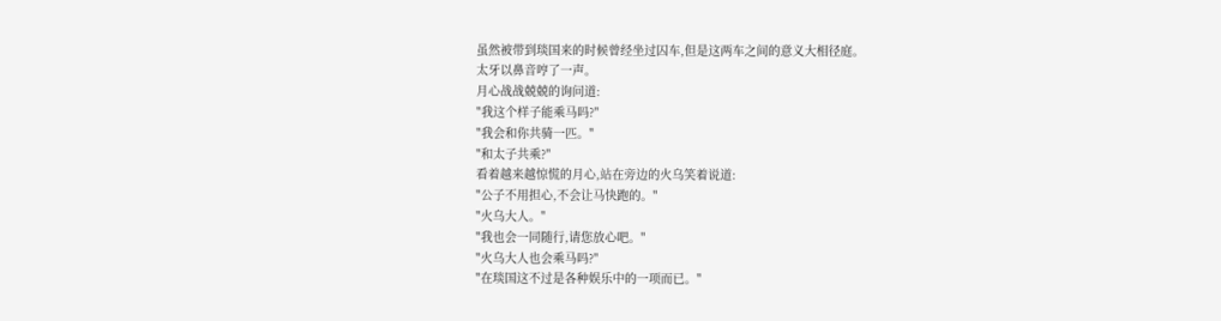虽然被带到琰国来的时候曾经坐过囚车,但是这两车之间的意义大相径庭。
太牙以鼻音哼了一声。
月心战战兢兢的询问道:
"我这个样子能乘马吗?"
"我会和你共骑一匹。"
"和太子共乘?"
看着越来越惊慌的月心,站在旁边的火乌笑着说道:
"公子不用担心,不会让马快跑的。"
"火乌大人。"
"我也会一同随行,请您放心吧。"
"火乌大人也会乘马吗?"
"在琰国这不过是各种娱乐中的一项而已。"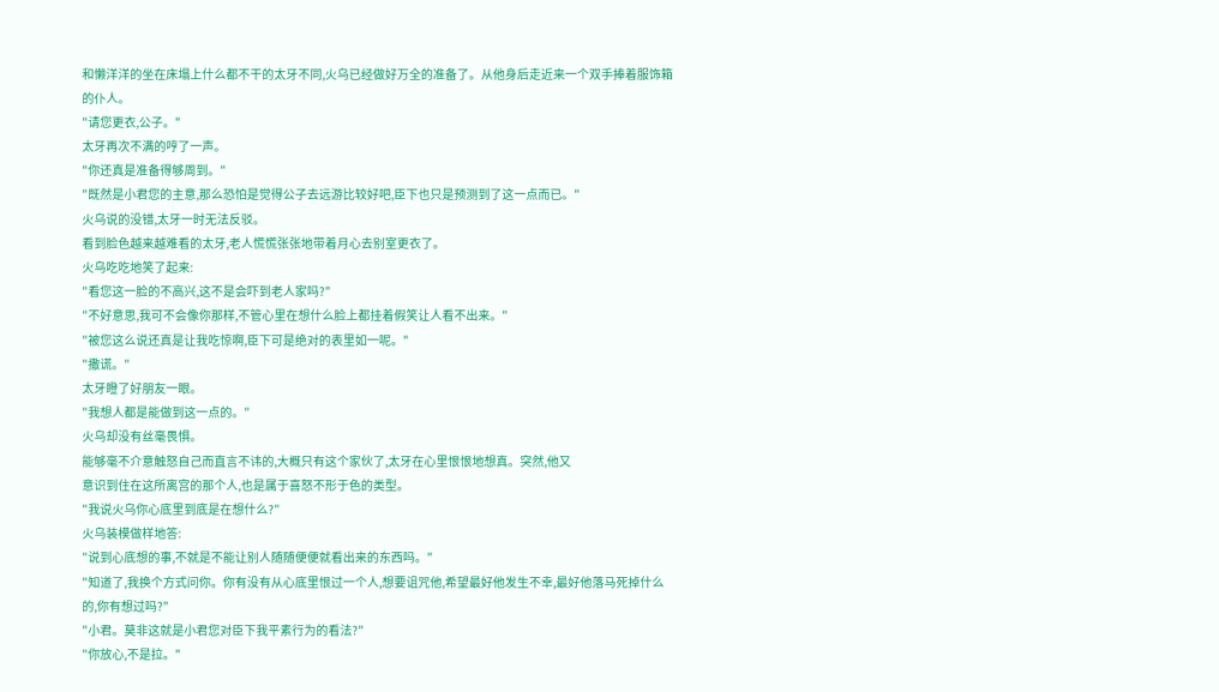和懒洋洋的坐在床塌上什么都不干的太牙不同,火乌已经做好万全的准备了。从他身后走近来一个双手捧着服饰箱的仆人。
"请您更衣,公子。"
太牙再次不满的哼了一声。
"你还真是准备得够周到。"
"既然是小君您的主意,那么恐怕是觉得公子去远游比较好吧,臣下也只是预测到了这一点而已。"
火乌说的没错,太牙一时无法反驳。
看到脸色越来越难看的太牙,老人慌慌张张地带着月心去别室更衣了。
火乌吃吃地笑了起来:
"看您这一脸的不高兴,这不是会吓到老人家吗?"
"不好意思,我可不会像你那样,不管心里在想什么脸上都挂着假笑让人看不出来。"
"被您这么说还真是让我吃惊啊,臣下可是绝对的表里如一呢。"
"撒谎。"
太牙瞪了好朋友一眼。
"我想人都是能做到这一点的。"
火乌却没有丝毫畏惧。
能够毫不介意触怒自己而直言不讳的,大概只有这个家伙了,太牙在心里恨恨地想真。突然,他又
意识到住在这所离宫的那个人,也是属于喜怒不形于色的类型。
"我说火乌你心底里到底是在想什么?"
火乌装模做样地答:
"说到心底想的事,不就是不能让别人随随便便就看出来的东西吗。"
"知道了,我换个方式问你。你有没有从心底里恨过一个人,想要诅咒他,希望最好他发生不幸,最好他落马死掉什么的,你有想过吗?"
"小君。莫非这就是小君您对臣下我平素行为的看法?"
"你放心,不是拉。"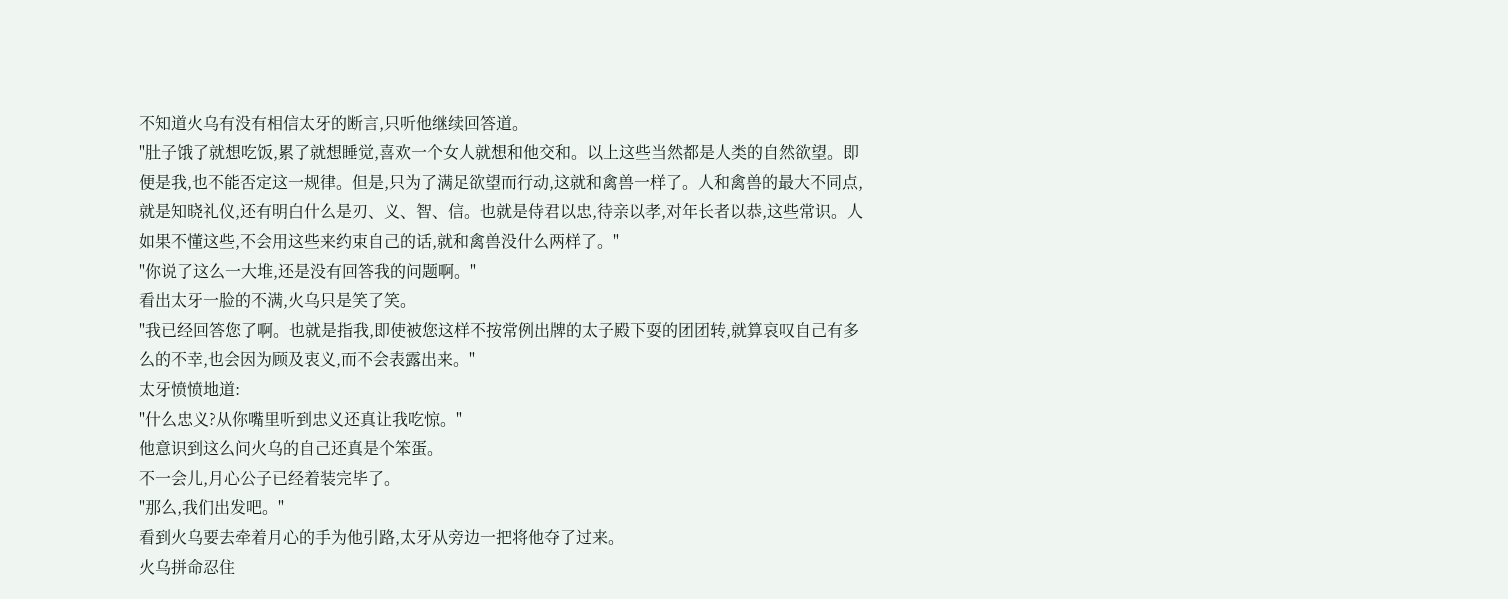不知道火乌有没有相信太牙的断言,只听他继续回答道。
"肚子饿了就想吃饭,累了就想睡觉,喜欢一个女人就想和他交和。以上这些当然都是人类的自然欲望。即便是我,也不能否定这一规律。但是,只为了满足欲望而行动,这就和禽兽一样了。人和禽兽的最大不同点,就是知晓礼仪,还有明白什么是刃、义、智、信。也就是侍君以忠,待亲以孝,对年长者以恭,这些常识。人如果不懂这些,不会用这些来约束自己的话,就和禽兽没什么两样了。"
"你说了这么一大堆,还是没有回答我的问题啊。"
看出太牙一脸的不满,火乌只是笑了笑。
"我已经回答您了啊。也就是指我,即使被您这样不按常例出牌的太子殿下耍的团团转,就算哀叹自己有多么的不幸,也会因为顾及衷义,而不会表露出来。"
太牙愤愤地道:
"什么忠义?从你嘴里听到忠义还真让我吃惊。"
他意识到这么问火乌的自己还真是个笨蛋。
不一会儿,月心公子已经着装完毕了。
"那么,我们出发吧。"
看到火乌要去牵着月心的手为他引路,太牙从旁边一把将他夺了过来。
火乌拼命忍住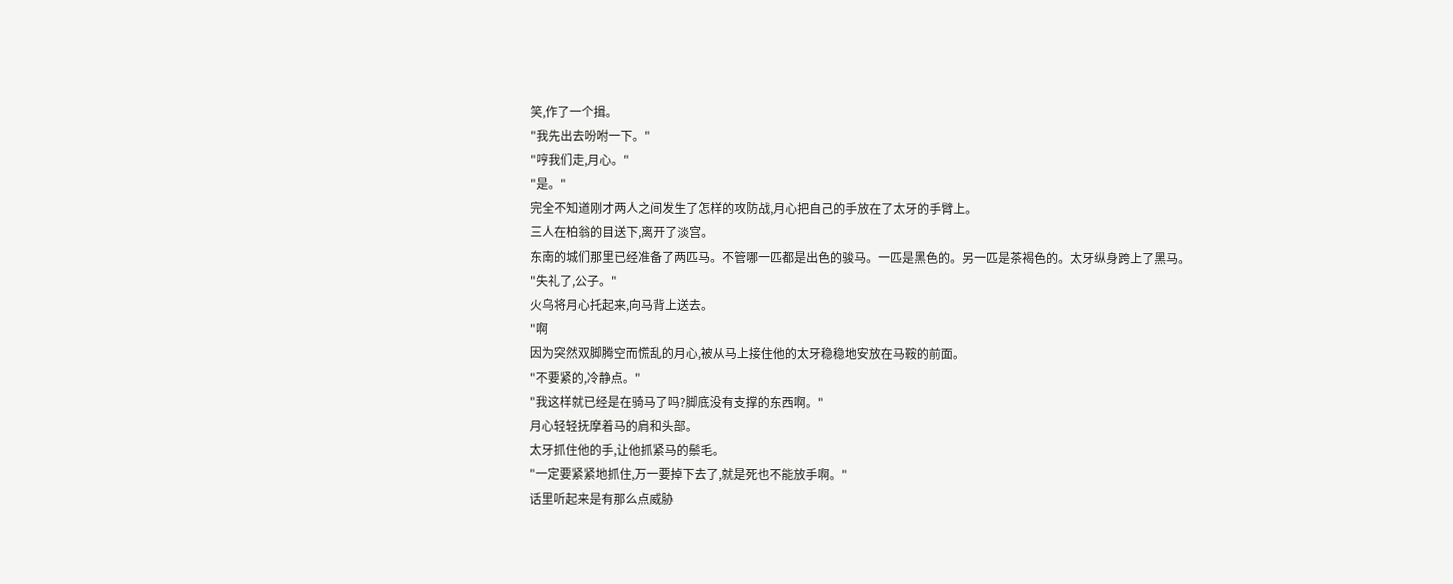笑,作了一个揖。
"我先出去吩咐一下。"
"哼我们走,月心。"
"是。"
完全不知道刚才两人之间发生了怎样的攻防战,月心把自己的手放在了太牙的手臂上。
三人在柏翁的目送下,离开了淡宫。
东南的城们那里已经准备了两匹马。不管哪一匹都是出色的骏马。一匹是黑色的。另一匹是茶褐色的。太牙纵身跨上了黑马。
"失礼了,公子。"
火乌将月心托起来,向马背上送去。
"啊
因为突然双脚腾空而慌乱的月心,被从马上接住他的太牙稳稳地安放在马鞍的前面。
"不要紧的,冷静点。"
"我这样就已经是在骑马了吗?脚底没有支撑的东西啊。"
月心轻轻抚摩着马的肩和头部。
太牙抓住他的手,让他抓紧马的鬃毛。
"一定要紧紧地抓住,万一要掉下去了,就是死也不能放手啊。"
话里听起来是有那么点威胁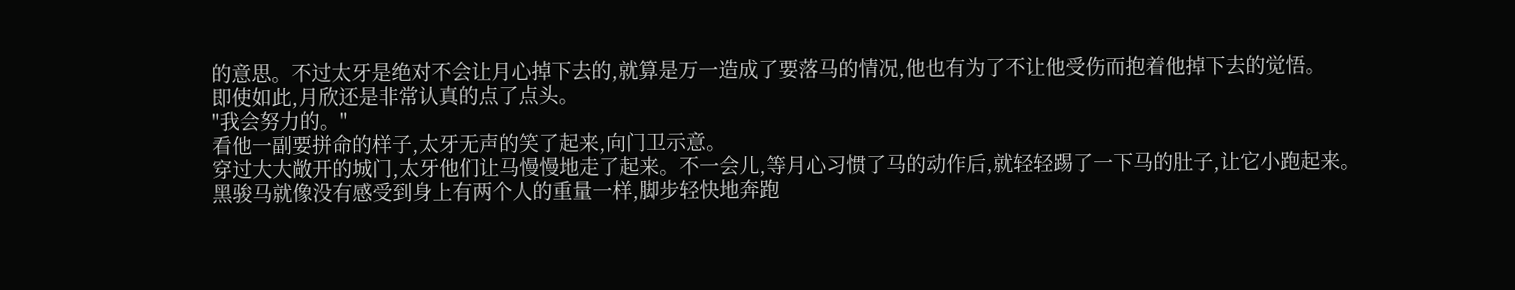的意思。不过太牙是绝对不会让月心掉下去的,就算是万一造成了要落马的情况,他也有为了不让他受伤而抱着他掉下去的觉悟。
即使如此,月欣还是非常认真的点了点头。
"我会努力的。"
看他一副要拼命的样子,太牙无声的笑了起来,向门卫示意。
穿过大大敞开的城门,太牙他们让马慢慢地走了起来。不一会儿,等月心习惯了马的动作后,就轻轻踢了一下马的肚子,让它小跑起来。
黑骏马就像没有感受到身上有两个人的重量一样,脚步轻快地奔跑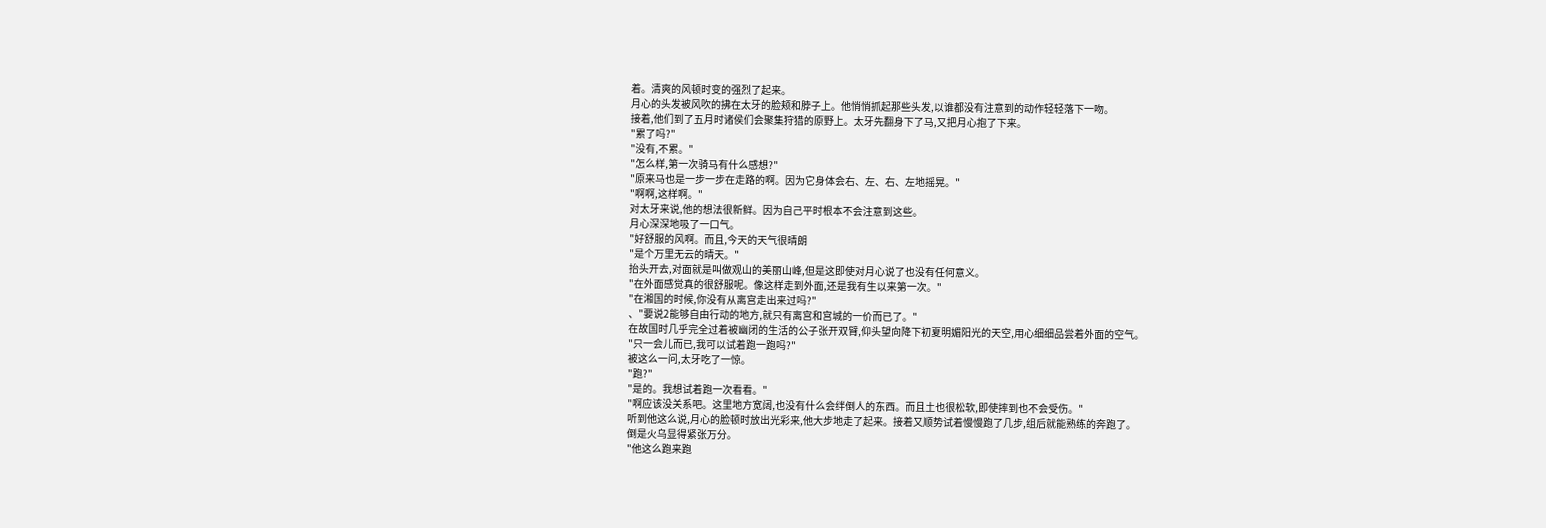着。清爽的风顿时变的强烈了起来。
月心的头发被风吹的拂在太牙的脸颊和脖子上。他悄悄抓起那些头发,以谁都没有注意到的动作轻轻落下一吻。
接着,他们到了五月时诸侯们会聚集狩猎的原野上。太牙先翻身下了马,又把月心抱了下来。
"累了吗?"
"没有,不累。"
"怎么样,第一次骑马有什么感想?"
"原来马也是一步一步在走路的啊。因为它身体会右、左、右、左地摇晃。"
"啊啊,这样啊。"
对太牙来说,他的想法很新鲜。因为自己平时根本不会注意到这些。
月心深深地吸了一口气。
"好舒服的风啊。而且,今天的天气很晴朗
"是个万里无云的晴天。"
抬头开去,对面就是叫做观山的美丽山峰,但是这即使对月心说了也没有任何意义。
"在外面感觉真的很舒服呢。像这样走到外面,还是我有生以来第一次。"
"在湘国的时候,你没有从离宫走出来过吗?"
、"要说2能够自由行动的地方,就只有离宫和宫城的一价而已了。"
在故国时几乎完全过着被幽闭的生活的公子张开双臂,仰头望向降下初夏明媚阳光的天空,用心细细品尝着外面的空气。
"只一会儿而已,我可以试着跑一跑吗?"
被这么一问,太牙吃了一惊。
"跑?"
"是的。我想试着跑一次看看。"
"啊应该没关系吧。这里地方宽阔,也没有什么会绊倒人的东西。而且土也很松软,即使摔到也不会受伤。"
听到他这么说,月心的脸顿时放出光彩来,他大步地走了起来。接着又顺势试着慢慢跑了几步,组后就能熟练的奔跑了。
倒是火乌显得紧张万分。
"他这么跑来跑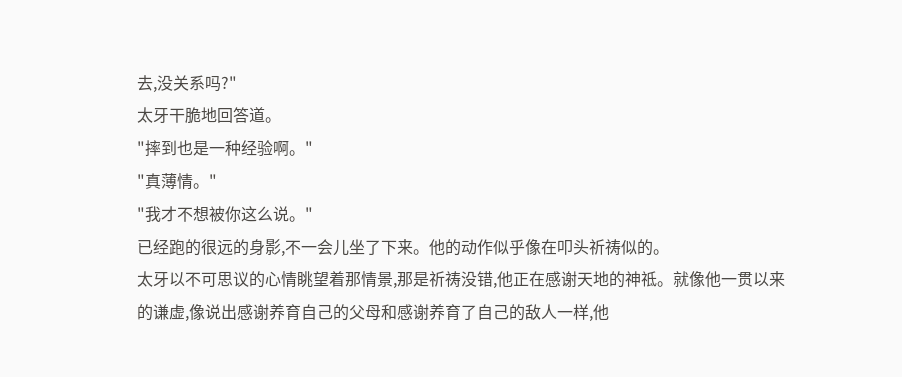去,没关系吗?"
太牙干脆地回答道。
"摔到也是一种经验啊。"
"真薄情。"
"我才不想被你这么说。"
已经跑的很远的身影,不一会儿坐了下来。他的动作似乎像在叩头祈祷似的。
太牙以不可思议的心情眺望着那情景,那是祈祷没错,他正在感谢天地的神祗。就像他一贯以来的谦虚,像说出感谢养育自己的父母和感谢养育了自己的敌人一样,他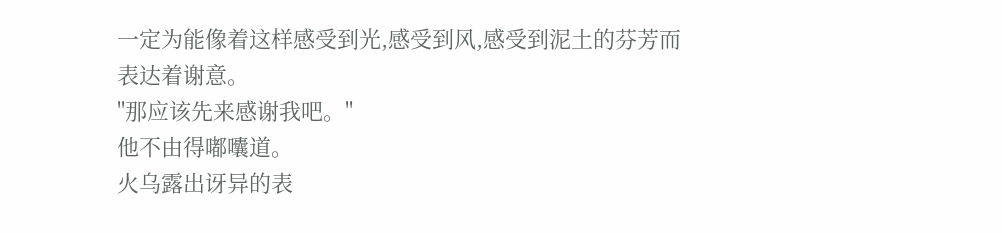一定为能像着这样感受到光,感受到风,感受到泥土的芬芳而表达着谢意。
"那应该先来感谢我吧。"
他不由得嘟囔道。
火乌露出讶异的表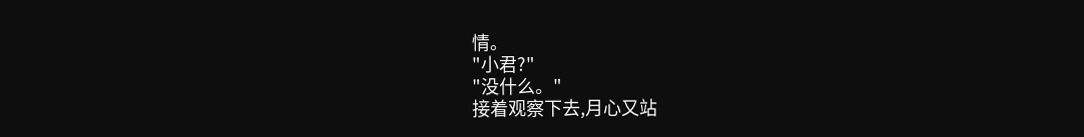情。
"小君?"
"没什么。"
接着观察下去,月心又站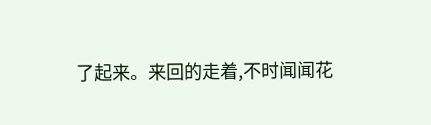了起来。来回的走着,不时闻闻花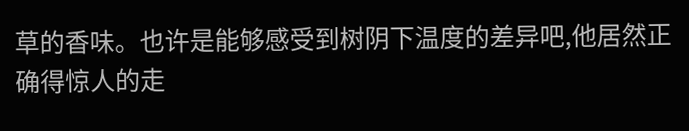草的香味。也许是能够感受到树阴下温度的差异吧,他居然正确得惊人的走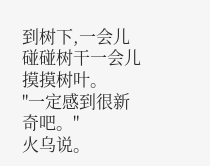到树下,一会儿碰碰树干一会儿摸摸树叶。
"一定感到很新奇吧。"
火乌说。